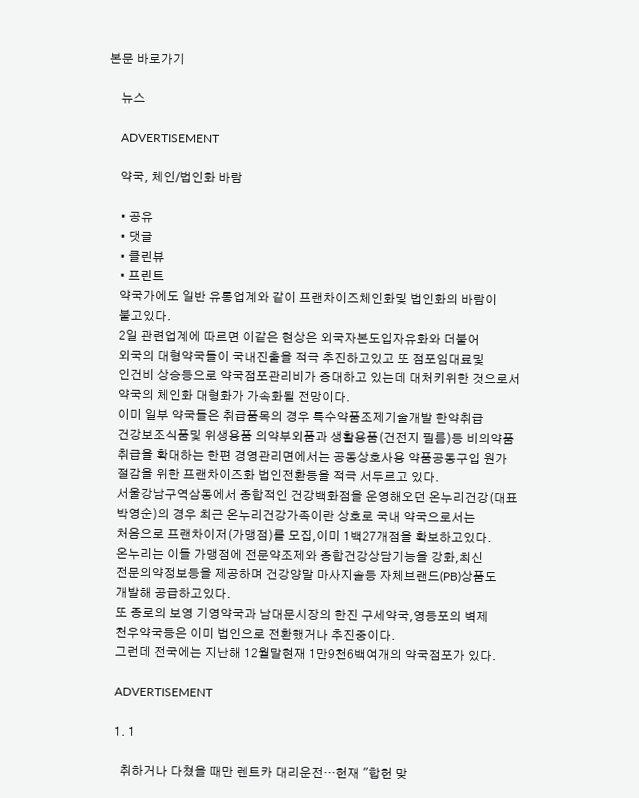본문 바로가기

    뉴스

    ADVERTISEMENT

    약국, 체인/법인화 바람

    • 공유
    • 댓글
    • 클린뷰
    • 프린트
    약국가에도 일반 유통업계와 같이 프랜차이즈체인화및 법인화의 바람이
    불고있다.
    2일 관련업계에 따르면 이같은 현상은 외국자본도입자유화와 더불어
    외국의 대형약국들이 국내진출을 적극 추진하고있고 또 점포임대료및
    인건비 상승등으로 약국점포관리비가 증대하고 있는데 대처키위한 것으로서
    약국의 체인화 대형화가 가속화될 전망이다.
    이미 일부 약국들은 취급품목의 경우 특수약품조제기술개발 한약취급
    건강보조식품및 위생용품 의약부외품과 생활용품(건전지 필름)등 비의약품
    취급을 확대하는 한편 경영관리면에서는 공동상호사용 약품공동구입 원가
    절감을 위한 프랜차이즈화 법인전환등을 적극 서두르고 있다.
    서울강남구역삼동에서 종합적인 건강백화점을 운영해오던 온누리건강(대표
    박영순)의 경우 최근 온누리건강가족이란 상호로 국내 약국으로서는
    처음으로 프랜차이저(가맹점)를 모집,이미 1백27개점을 확보하고있다.
    온누리는 이들 가맹점에 전문약조제와 종합건강상담기능을 강화,최신
    전문의약정보등을 제공하며 건강양말 마사지솔등 자체브랜드(PB)상품도
    개발해 공급하고있다.
    또 종로의 보영 기영약국과 남대문시장의 한진 구세약국,영등포의 벽제
    천우약국등은 이미 법인으로 전환했거나 추진중이다.
    그런데 전국에는 지난해 12월말현재 1만9천6백여개의 약국점포가 있다.

    ADVERTISEMENT

    1. 1

      취하거나 다쳤을 때만 렌트카 대리운전…헌재 "합헌 맞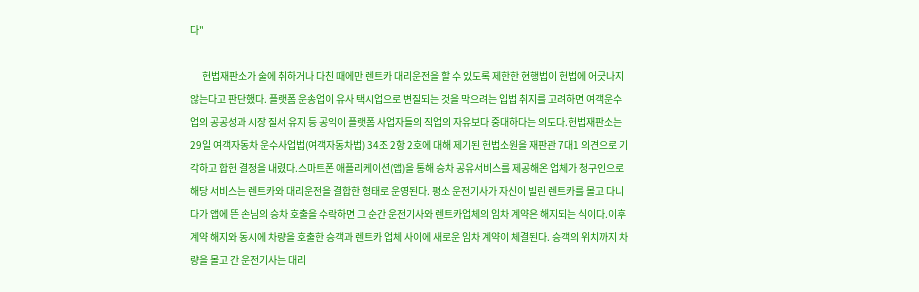다"

      헌법재판소가 술에 취하거나 다친 때에만 렌트카 대리운전을 할 수 있도록 제한한 현행법이 헌법에 어긋나지 않는다고 판단했다. 플랫폼 운송업이 유사 택시업으로 변질되는 것을 막으려는 입법 취지를 고려하면 여객운수업의 공공성과 시장 질서 유지 등 공익이 플랫폼 사업자들의 직업의 자유보다 중대하다는 의도다.헌법재판소는 29일 여객자동차 운수사업법(여객자동차법) 34조 2항 2호에 대해 제기된 헌법소원을 재판관 7대1 의견으로 기각하고 합헌 결정을 내렸다.스마트폰 애플리케이션(앱)을 통해 승차 공유서비스를 제공해온 업체가 청구인으로 해당 서비스는 렌트카와 대리운전을 결합한 형태로 운영된다. 평소 운전기사가 자신이 빌린 렌트카를 몰고 다니다가 앱에 뜬 손님의 승차 호출을 수락하면 그 순간 운전기사와 렌트카업체의 임차 계약은 해지되는 식이다.이후 계약 해지와 동시에 차량을 호출한 승객과 렌트카 업체 사이에 새로운 임차 계약이 체결된다. 승객의 위치까지 차량을 몰고 간 운전기사는 대리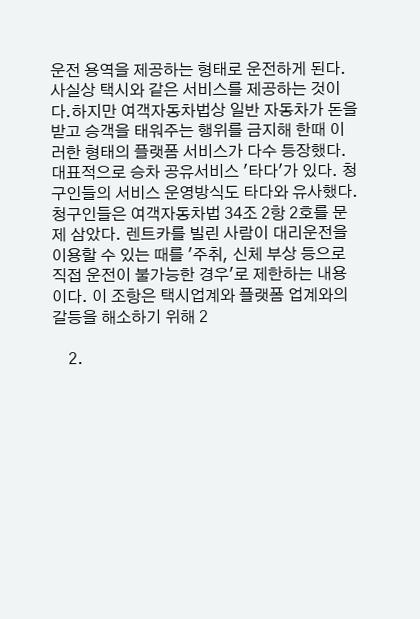운전 용역을 제공하는 형태로 운전하게 된다. 사실상 택시와 같은 서비스를 제공하는 것이다.하지만 여객자동차법상 일반 자동차가 돈을 받고 승객을 태워주는 행위를 금지해 한때 이러한 형태의 플랫폼 서비스가 다수 등장했다. 대표적으로 승차 공유서비스 '타다'가 있다. 청구인들의 서비스 운영방식도 타다와 유사했다.청구인들은 여객자동차법 34조 2항 2호를 문제 삼았다. 렌트카를 빌린 사람이 대리운전을 이용할 수 있는 때를 '주취, 신체 부상 등으로 직접 운전이 불가능한 경우'로 제한하는 내용이다. 이 조항은 택시업계와 플랫폼 업계와의 갈등을 해소하기 위해 2

    2.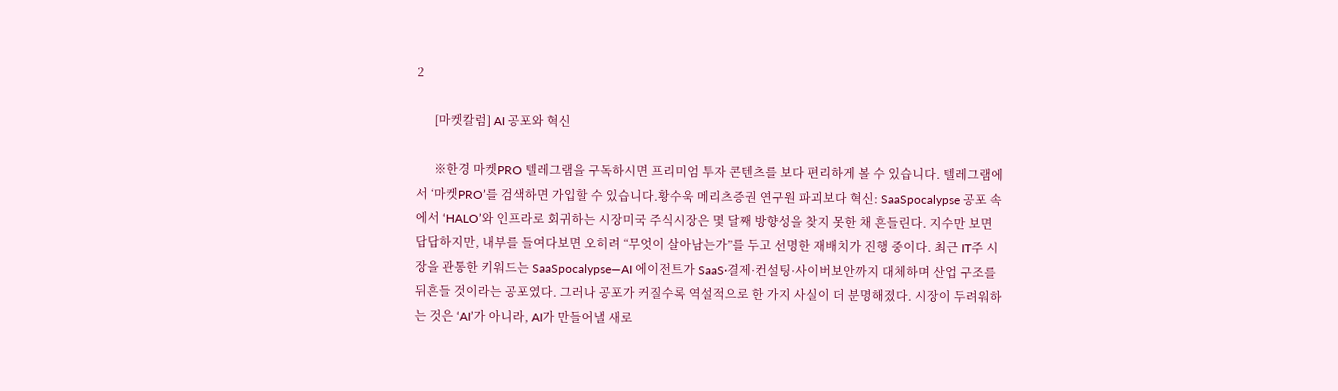2

      [마켓칼럼] AI 공포와 혁신

      ※한경 마켓PRO 텔레그램을 구독하시면 프리미엄 투자 콘텐츠를 보다 편리하게 볼 수 있습니다. 텔레그램에서 ‘마켓PRO’를 검색하면 가입할 수 있습니다.황수욱 메리츠증권 연구원 파괴보다 혁신: SaaSpocalypse 공포 속에서 ‘HALO’와 인프라로 회귀하는 시장미국 주식시장은 몇 달째 방향성을 찾지 못한 채 흔들린다. 지수만 보면 답답하지만, 내부를 들여다보면 오히려 “무엇이 살아남는가”를 두고 선명한 재배치가 진행 중이다. 최근 IT주 시장을 관통한 키워드는 SaaSpocalypse—AI 에이전트가 SaaS·결제·컨설팅·사이버보안까지 대체하며 산업 구조를 뒤흔들 것이라는 공포였다. 그러나 공포가 커질수록 역설적으로 한 가지 사실이 더 분명해졌다. 시장이 두려워하는 것은 ‘AI’가 아니라, AI가 만들어낼 새로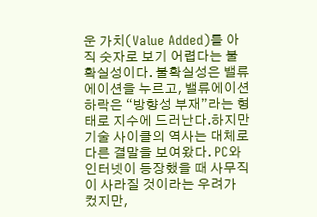운 가치(Value Added)를 아직 숫자로 보기 어렵다는 불확실성이다. 불확실성은 밸류에이션을 누르고, 밸류에이션 하락은 “방향성 부재”라는 형태로 지수에 드러난다.하지만 기술 사이클의 역사는 대체로 다른 결말을 보여왔다. PC와 인터넷이 등장했을 때 사무직이 사라질 것이라는 우려가 컸지만,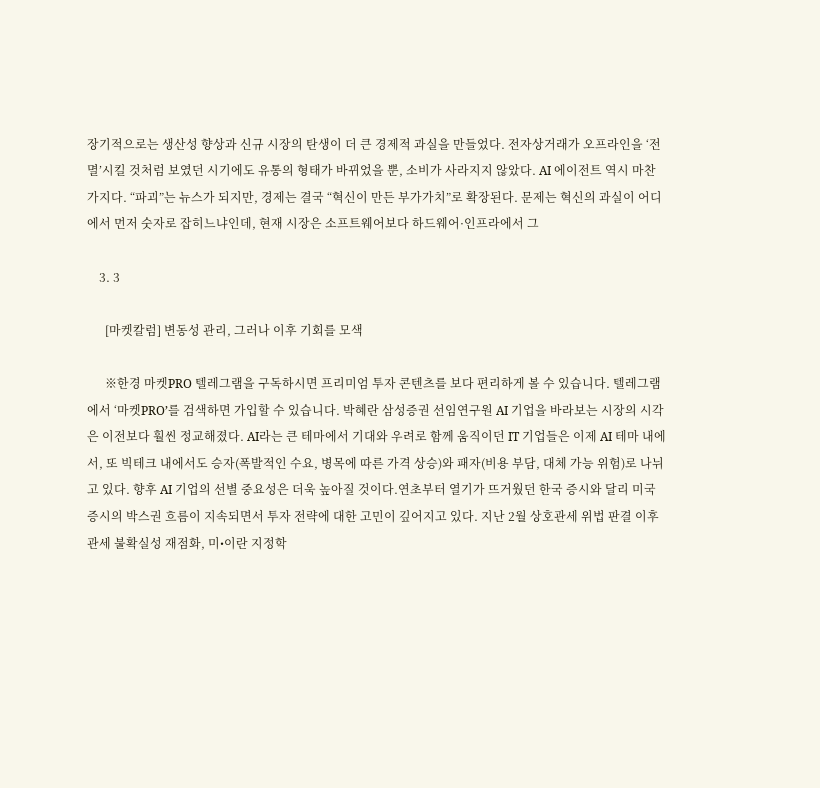장기적으로는 생산성 향상과 신규 시장의 탄생이 더 큰 경제적 과실을 만들었다. 전자상거래가 오프라인을 ‘전멸’시킬 것처럼 보였던 시기에도 유통의 형태가 바뀌었을 뿐, 소비가 사라지지 않았다. AI 에이전트 역시 마찬가지다. “파괴”는 뉴스가 되지만, 경제는 결국 “혁신이 만든 부가가치”로 확장된다. 문제는 혁신의 과실이 어디에서 먼저 숫자로 잡히느냐인데, 현재 시장은 소프트웨어보다 하드웨어·인프라에서 그

    3. 3

      [마켓칼럼] 변동성 관리, 그러나 이후 기회를 모색

      ※한경 마켓PRO 텔레그램을 구독하시면 프리미엄 투자 콘텐츠를 보다 편리하게 볼 수 있습니다. 텔레그램에서 ‘마켓PRO’를 검색하면 가입할 수 있습니다. 박혜란 삼성증권 선임연구원 AI 기업을 바라보는 시장의 시각은 이전보다 훨씬 정교해졌다. AI라는 큰 테마에서 기대와 우려로 함께 움직이던 IT 기업들은 이제 AI 테마 내에서, 또 빅테크 내에서도 승자(폭발적인 수요, 병목에 따른 가격 상승)와 패자(비용 부담, 대체 가능 위험)로 나뉘고 있다. 향후 AI 기업의 선별 중요성은 더욱 높아질 것이다.연초부터 열기가 뜨거웠던 한국 증시와 달리 미국 증시의 박스권 흐름이 지속되면서 투자 전략에 대한 고민이 깊어지고 있다. 지난 2월 상호관세 위법 판결 이후 관세 불확실성 재점화, 미•이란 지정학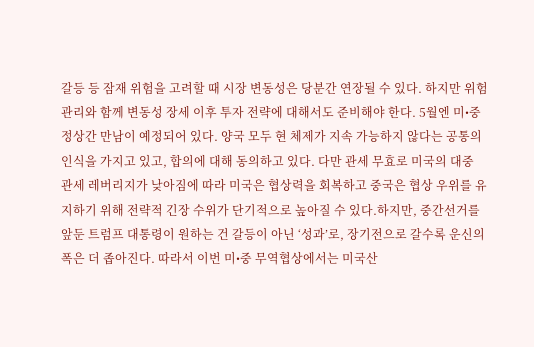갈등 등 잠재 위험을 고려할 때 시장 변동성은 당분간 연장될 수 있다. 하지만 위험관리와 함께 변동성 장세 이후 투자 전략에 대해서도 준비해야 한다. 5월엔 미•중 정상간 만남이 예정되어 있다. 양국 모두 현 체제가 지속 가능하지 않다는 공통의 인식을 가지고 있고, 합의에 대해 동의하고 있다. 다만 관세 무효로 미국의 대중 관세 레버리지가 낮아짐에 따라 미국은 협상력을 회복하고 중국은 협상 우위를 유지하기 위해 전략적 긴장 수위가 단기적으로 높아질 수 있다.하지만, 중간선거를 앞둔 트럼프 대통령이 원하는 건 갈등이 아닌 ‘성과’로, 장기전으로 갈수록 운신의 폭은 더 좁아진다. 따라서 이번 미•중 무역협상에서는 미국산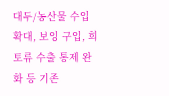대두/농산물 수입 확대, 보잉 구입, 희토류 수출 통제 완화 등 기존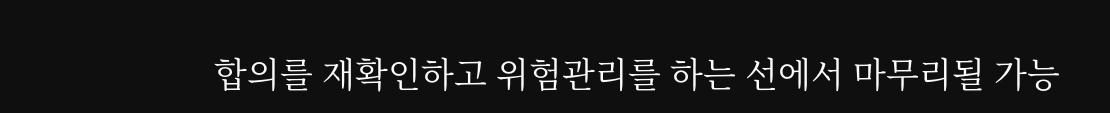합의를 재확인하고 위험관리를 하는 선에서 마무리될 가능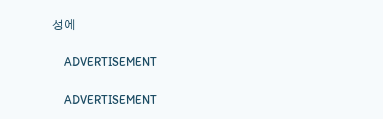성에

    ADVERTISEMENT

    ADVERTISEMENT